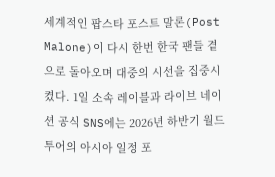세계적인 팝스타 포스트 말론(Post Malone)이 다시 한번 한국 팬들 곁으로 돌아오며 대중의 시선을 집중시켰다. 1일 소속 레이블과 라이브 네이션 공식 SNS에는 2026년 하반기 월드투어의 아시아 일정 포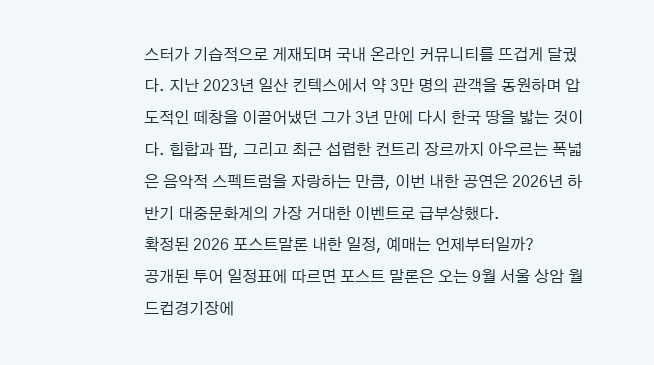스터가 기습적으로 게재되며 국내 온라인 커뮤니티를 뜨겁게 달궜다. 지난 2023년 일산 킨텍스에서 약 3만 명의 관객을 동원하며 압도적인 떼창을 이끌어냈던 그가 3년 만에 다시 한국 땅을 밟는 것이다. 힙합과 팝, 그리고 최근 섭렵한 컨트리 장르까지 아우르는 폭넓은 음악적 스펙트럼을 자랑하는 만큼, 이번 내한 공연은 2026년 하반기 대중문화계의 가장 거대한 이벤트로 급부상했다.
확정된 2026 포스트말론 내한 일정, 예매는 언제부터일까?
공개된 투어 일정표에 따르면 포스트 말론은 오는 9월 서울 상암 월드컵경기장에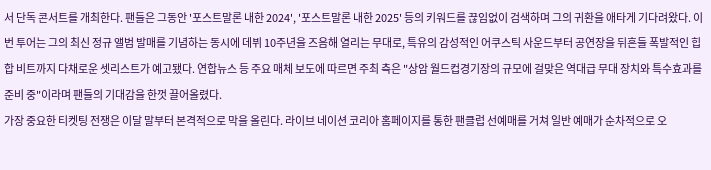서 단독 콘서트를 개최한다. 팬들은 그동안 '포스트말론 내한 2024', '포스트말론 내한 2025' 등의 키워드를 끊임없이 검색하며 그의 귀환을 애타게 기다려왔다. 이번 투어는 그의 최신 정규 앨범 발매를 기념하는 동시에 데뷔 10주년을 즈음해 열리는 무대로, 특유의 감성적인 어쿠스틱 사운드부터 공연장을 뒤흔들 폭발적인 힙합 비트까지 다채로운 셋리스트가 예고됐다. 연합뉴스 등 주요 매체 보도에 따르면 주최 측은 "상암 월드컵경기장의 규모에 걸맞은 역대급 무대 장치와 특수효과를 준비 중"이라며 팬들의 기대감을 한껏 끌어올렸다.
가장 중요한 티켓팅 전쟁은 이달 말부터 본격적으로 막을 올린다. 라이브 네이션 코리아 홈페이지를 통한 팬클럽 선예매를 거쳐 일반 예매가 순차적으로 오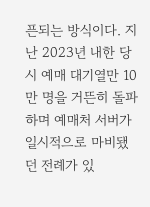픈되는 방식이다. 지난 2023년 내한 당시 예매 대기열만 10만 명을 거뜬히 돌파하며 예매처 서버가 일시적으로 마비됐던 전례가 있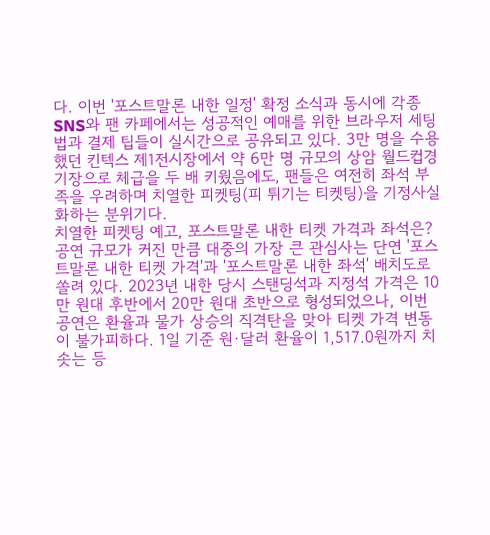다. 이번 '포스트말론 내한 일정' 확정 소식과 동시에 각종 SNS와 팬 카페에서는 성공적인 예매를 위한 브라우저 세팅법과 결제 팁들이 실시간으로 공유되고 있다. 3만 명을 수용했던 킨텍스 제1전시장에서 약 6만 명 규모의 상암 월드컵경기장으로 체급을 두 배 키웠음에도, 팬들은 여전히 좌석 부족을 우려하며 치열한 피켓팅(피 튀기는 티켓팅)을 기정사실화하는 분위기다.
치열한 피켓팅 예고, 포스트말론 내한 티켓 가격과 좌석은?
공연 규모가 커진 만큼 대중의 가장 큰 관심사는 단연 '포스트말론 내한 티켓 가격'과 '포스트말론 내한 좌석' 배치도로 쏠려 있다. 2023년 내한 당시 스탠딩석과 지정석 가격은 10만 원대 후반에서 20만 원대 초반으로 형성되었으나, 이번 공연은 환율과 물가 상승의 직격탄을 맞아 티켓 가격 변동이 불가피하다. 1일 기준 원·달러 환율이 1,517.0원까지 치솟는 등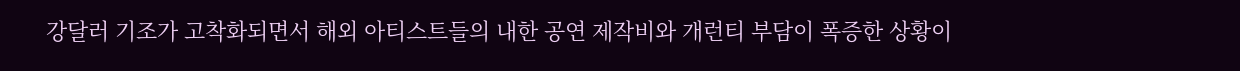강달러 기조가 고착화되면서 해외 아티스트들의 내한 공연 제작비와 개런티 부담이 폭증한 상황이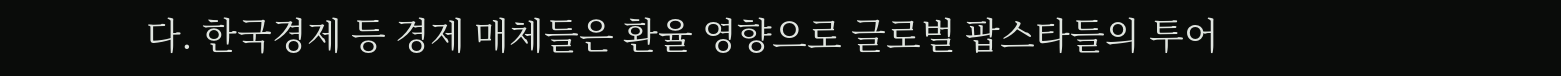다. 한국경제 등 경제 매체들은 환율 영향으로 글로벌 팝스타들의 투어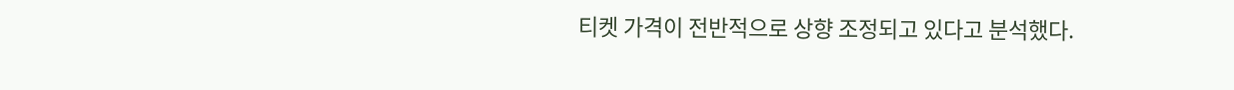티켓 가격이 전반적으로 상향 조정되고 있다고 분석했다.